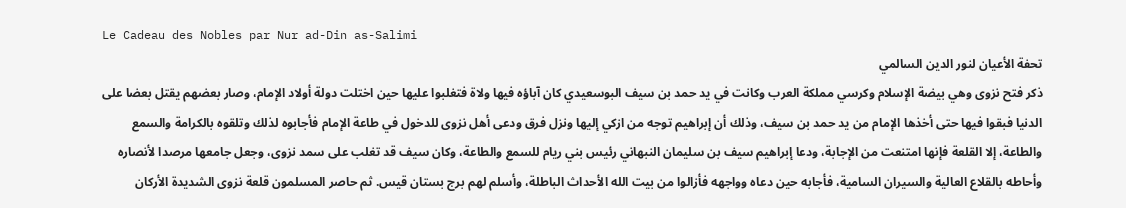Le Cadeau des Nobles par Nur ad-Din as-Salimi
تحفة الأعيان لنور الدين السالمي
ذكر فتح نزوى وهي بيضة الإسلام وكرسي مملكة العرب وكانت في يد حمد بن سيف البوسعيدي كان آباؤه فيها ولاة فتغلبوا عليها حين اختلت دولة أولاد الإمام، وصار بعضهم يقتل بعضا على الدنيا فبقوا فيها حتى أخذها الإمام من يد حمد بن سيف، وذلك أن إبراهيم توجه من ازكي إليها ونزل فرق ودعى أهل نزوى للدخول في طاعة الإمام فأجابوه لذلك وتلقوه بالكرامة والسمع والطاعة، إلا القلعة فإنها امتنعت من الإجابة، ودعا إبراهيم سيف بن سليمان النبهاني رئيس بني ريام للسمع والطاعة، وكان سيف قد تغلب على سمد نزوى، وجعل جامعها مرصدا لأنصاره وأحاطه بالقلاع العالية والسيران السامية، فأجابه حين دعاه وواجهه فأزالوا من بيت الله الأحداث الباطلة، وأسلم لهم برج بستان قيس. ثم حاصر المسلمون قلعة نزوى الشديدة الأركان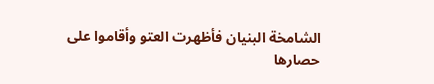الشامخة البنيان فأظهرت العتو وأقاموا على حصارها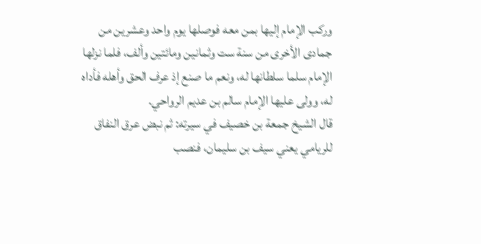وركب الإمام إليها بمن معه فوصلها يوم واحد وعشرين من جمادى الأخرى من سنة ست وثمانين ومائتين وألف، فلما نزلها الإمام سلما سلطانها له، ونعم ما صنع إذ عرف الحق وأهله فأداه له، وولى عليها الإمام سالم بن عديم الرواحي.
قال الشيخ جمعة بن خصيف في سيرته: ثم نبض عرق النفاق للريامي يعني سيف بن سليمان، فنصب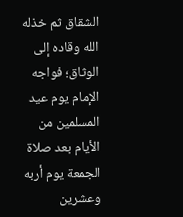الشقاق ثم خذله الله وقاده إلى الوثاق؛ فواجه الإمام يوم عيد المسلمين من الأيام بعد صلاة الجمعة يوم أربه وعشرين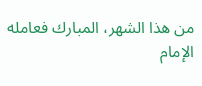من هذا الشهر، المبارك فعامله الإمام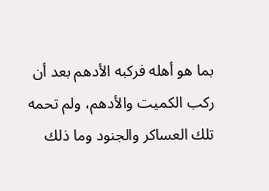بما هو أهله فركبه الأدهم بعد أن ركب الكميت والأدهم، ولم تحمه تلك العساكر والجنود وما ذلك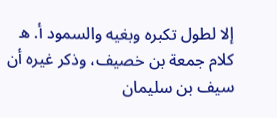إلا لطول تكبره وبغيه والسمود أ. ه كلام جمعة بن خصيف، وذكر غيره أن سيف بن سليمان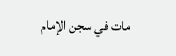مات في سجن الإمام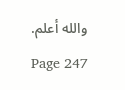والله أعلم.
Page 247